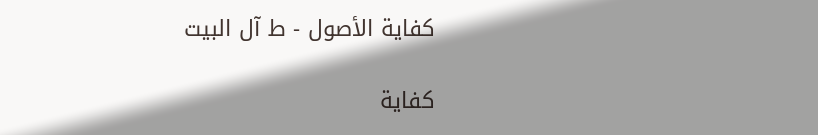كفاية الأصول - ط آل البيت

كفاية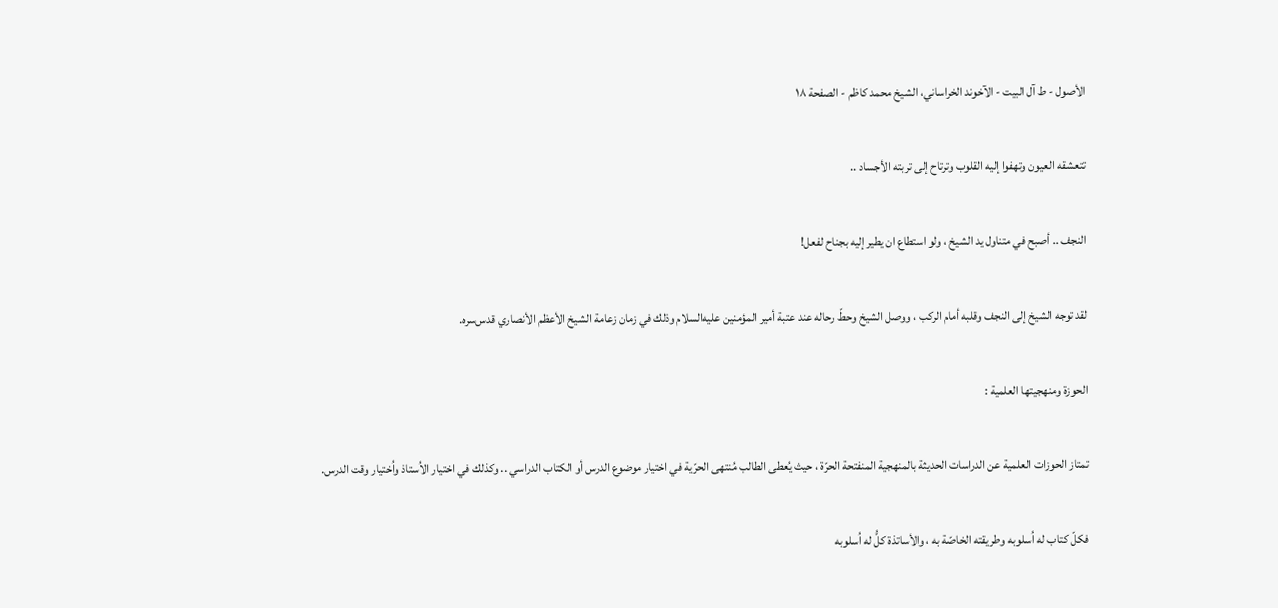الأصول - ط آل البيت - الآخوند الخراساني، الشيخ محمد کاظم - الصفحة ١٨

تتعشقه العيون وتهفوا إليه القلوب وترتاح إلى تربته الأجساد ..

النجف .. أصبح في متناول يد الشيخ ، ولو استطاع ان يطير إليه بجناح لفعل!

لقد توجه الشيخ إلى النجف وقلبه أمام الركب ، ووصل الشيخ وحطّ رحاله عند عتبة أمير المؤمنين عليه‌السلام وذلك في زمان زعامة الشيخ الأعظم الأنصاري قدس‌سره.

الحوزة ومنهجيتها العلمية :

تمتاز الحوزات العلمية عن الدراسات الحديثة بالمنهجية المنفتحة الحرّة ، حيث يُعطى الطالب مُنتهى الحرّية في اختيار موضوع الدرس أو الكتاب الدراسي .. وكذلك في اختيار الاُستاذ واُختيار وقت الدرس.

فكلّ كتاب له اُسلوبه وطريقته الخاصّة به ، والأساتذة كلُّ له اُسلوبه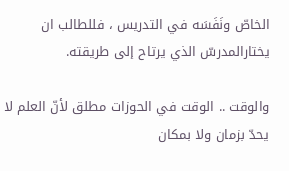الخاصّ ونَفَسَه في التدريس ، فللطالب ان يختارالمدرسّ الذي يرتاح إلى طريقته.

والوقت .. الوقت في الحوزات مطلق لأنّ العلم لا يحدّ بزمان ولا بمكان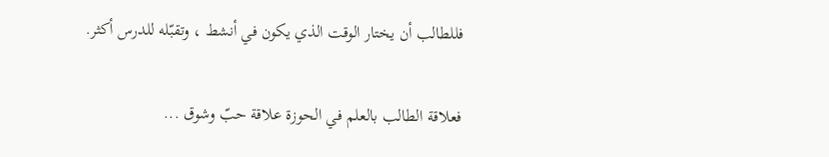فللطالب أن يختار الوقت الذي يكون في أنشط ، وتقبّله للدرس أكثر.

فعلاقة الطالب بالعلم في الحوزة علاقة حبّ وشوق ...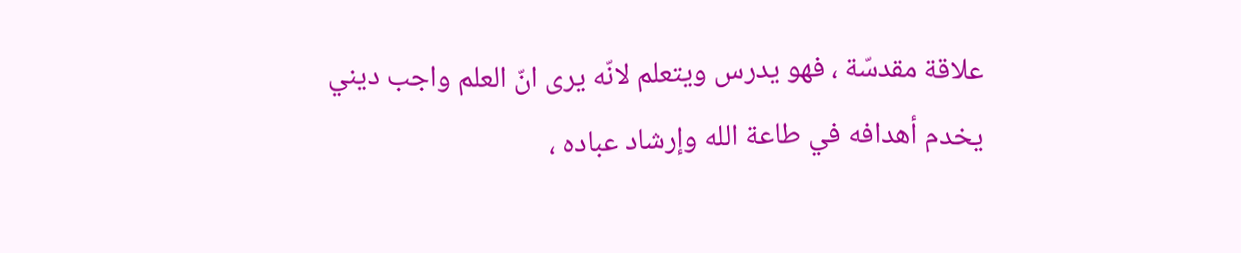علاقة مقدسّة ، فهو يدرس ويتعلم لانّه يرى انّ العلم واجب ديني يخدم أهدافه في طاعة الله وإرشاد عباده ،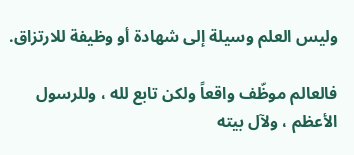وليس العلم وسيلة إلى شهادة أو وظيفة للارتزاق.

فالعالم موظّف واقعاً ولكن تابع لله ، وللرسول الأعظم ، ولآل بيته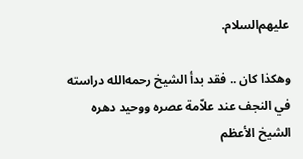عليهم‌السلام.

وهكذا كان .. فقد بدأ الشيخ رحمه‌الله دراسته في النجف عند علاّمة عصره ووحيد دهره الشيخ الأعظم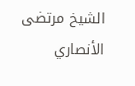الشيخ مرتضى الأنصاري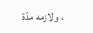، ولازمه مدّة